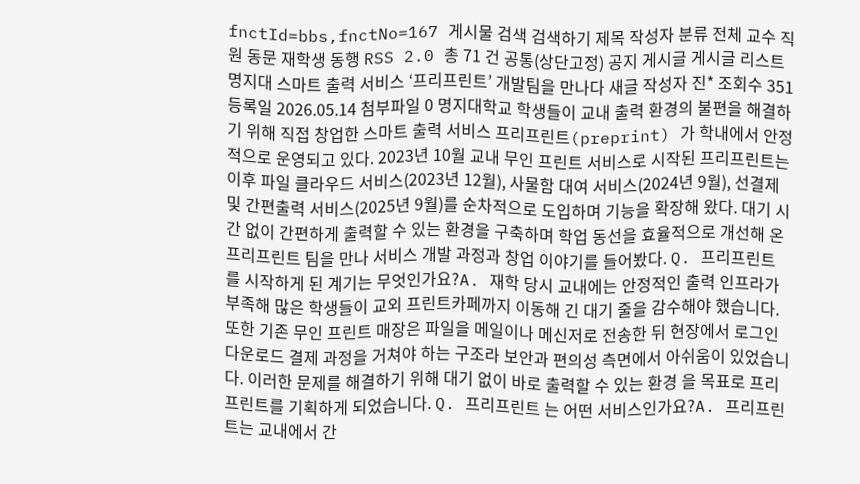fnctId=bbs,fnctNo=167 게시물 검색 검색하기 제목 작성자 분류 전체 교수 직원 동문 재학생 동행 RSS 2.0 총 71 건 공통(상단고정) 공지 게시글 게시글 리스트 명지대 스마트 출력 서비스 ‘프리프린트’ 개발팀을 만나다 새글 작성자 진* 조회수 351 등록일 2026.05.14 첨부파일 0 명지대학교 학생들이 교내 출력 환경의 불편을 해결하기 위해 직접 창업한 스마트 출력 서비스 프리프린트(preprint) 가 학내에서 안정적으로 운영되고 있다. 2023년 10월 교내 무인 프린트 서비스로 시작된 프리프린트는 이후 파일 클라우드 서비스(2023년 12월), 사물함 대여 서비스(2024년 9월), 선결제 및 간편출력 서비스(2025년 9월)를 순차적으로 도입하며 기능을 확장해 왔다. 대기 시간 없이 간편하게 출력할 수 있는 환경을 구축하며 학업 동선을 효율적으로 개선해 온 프리프린트 팀을 만나 서비스 개발 과정과 창업 이야기를 들어봤다. Q. 프리프린트 를 시작하게 된 계기는 무엇인가요?A. 재학 당시 교내에는 안정적인 출력 인프라가 부족해 많은 학생들이 교외 프린트카페까지 이동해 긴 대기 줄을 감수해야 했습니다. 또한 기존 무인 프린트 매장은 파일을 메일이나 메신저로 전송한 뒤 현장에서 로그인 다운로드 결제 과정을 거쳐야 하는 구조라 보안과 편의성 측면에서 아쉬움이 있었습니다. 이러한 문제를 해결하기 위해 대기 없이 바로 출력할 수 있는 환경 을 목표로 프리프린트를 기획하게 되었습니다. Q. 프리프린트 는 어떤 서비스인가요?A. 프리프린트는 교내에서 간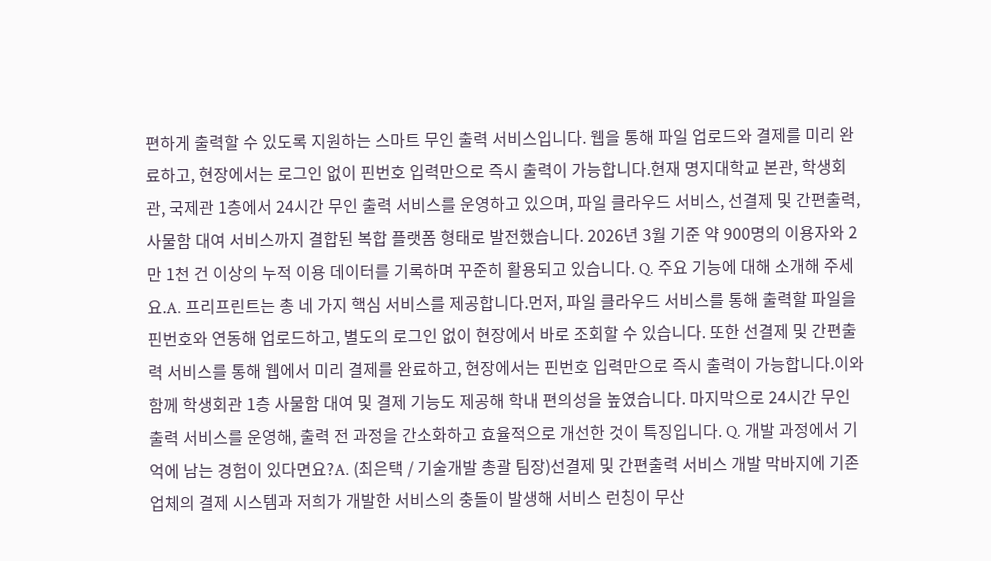편하게 출력할 수 있도록 지원하는 스마트 무인 출력 서비스입니다. 웹을 통해 파일 업로드와 결제를 미리 완료하고, 현장에서는 로그인 없이 핀번호 입력만으로 즉시 출력이 가능합니다.현재 명지대학교 본관, 학생회관, 국제관 1층에서 24시간 무인 출력 서비스를 운영하고 있으며, 파일 클라우드 서비스, 선결제 및 간편출력, 사물함 대여 서비스까지 결합된 복합 플랫폼 형태로 발전했습니다. 2026년 3월 기준 약 900명의 이용자와 2만 1천 건 이상의 누적 이용 데이터를 기록하며 꾸준히 활용되고 있습니다. Q. 주요 기능에 대해 소개해 주세요.A. 프리프린트는 총 네 가지 핵심 서비스를 제공합니다.먼저, 파일 클라우드 서비스를 통해 출력할 파일을 핀번호와 연동해 업로드하고, 별도의 로그인 없이 현장에서 바로 조회할 수 있습니다. 또한 선결제 및 간편출력 서비스를 통해 웹에서 미리 결제를 완료하고, 현장에서는 핀번호 입력만으로 즉시 출력이 가능합니다.이와 함께 학생회관 1층 사물함 대여 및 결제 기능도 제공해 학내 편의성을 높였습니다. 마지막으로 24시간 무인 출력 서비스를 운영해, 출력 전 과정을 간소화하고 효율적으로 개선한 것이 특징입니다. Q. 개발 과정에서 기억에 남는 경험이 있다면요?A. (최은택 / 기술개발 총괄 팀장)선결제 및 간편출력 서비스 개발 막바지에 기존 업체의 결제 시스템과 저희가 개발한 서비스의 충돌이 발생해 서비스 런칭이 무산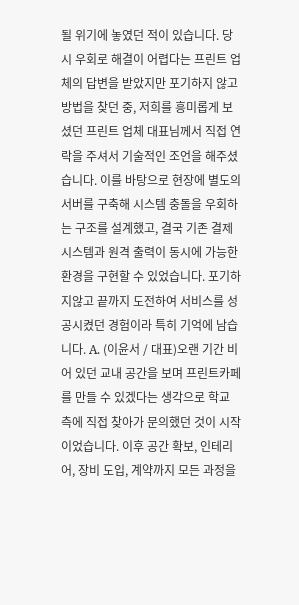될 위기에 놓였던 적이 있습니다. 당시 우회로 해결이 어렵다는 프린트 업체의 답변을 받았지만 포기하지 않고 방법을 찾던 중, 저희를 흥미롭게 보셨던 프린트 업체 대표님께서 직접 연락을 주셔서 기술적인 조언을 해주셨습니다. 이를 바탕으로 현장에 별도의 서버를 구축해 시스템 충돌을 우회하는 구조를 설계했고, 결국 기존 결제 시스템과 원격 출력이 동시에 가능한 환경을 구현할 수 있었습니다. 포기하지않고 끝까지 도전하여 서비스를 성공시켰던 경험이라 특히 기억에 남습니다. A. (이윤서 / 대표)오랜 기간 비어 있던 교내 공간을 보며 프린트카페를 만들 수 있겠다는 생각으로 학교 측에 직접 찾아가 문의했던 것이 시작이었습니다. 이후 공간 확보, 인테리어, 장비 도입, 계약까지 모든 과정을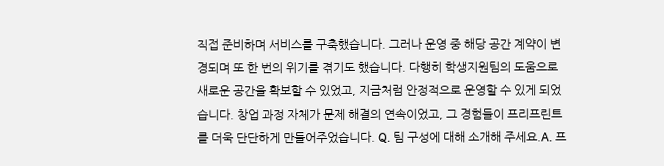직접 준비하며 서비스를 구축했습니다. 그러나 운영 중 해당 공간 계약이 변경되며 또 한 번의 위기를 겪기도 했습니다. 다행히 학생지원팀의 도움으로 새로운 공간을 확보할 수 있었고, 지금처럼 안정적으로 운영할 수 있게 되었습니다. 창업 과정 자체가 문제 해결의 연속이었고, 그 경험들이 프리프린트를 더욱 단단하게 만들어주었습니다. Q. 팀 구성에 대해 소개해 주세요.A. 프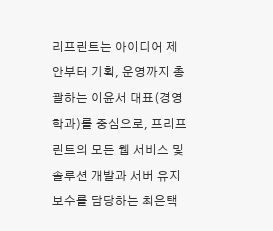리프린트는 아이디어 제안부터 기획, 운영까지 총괄하는 이윤서 대표(경영학과)를 중심으로, 프리프린트의 모든 웹 서비스 및 솔루션 개발과 서버 유지보수를 담당하는 최은택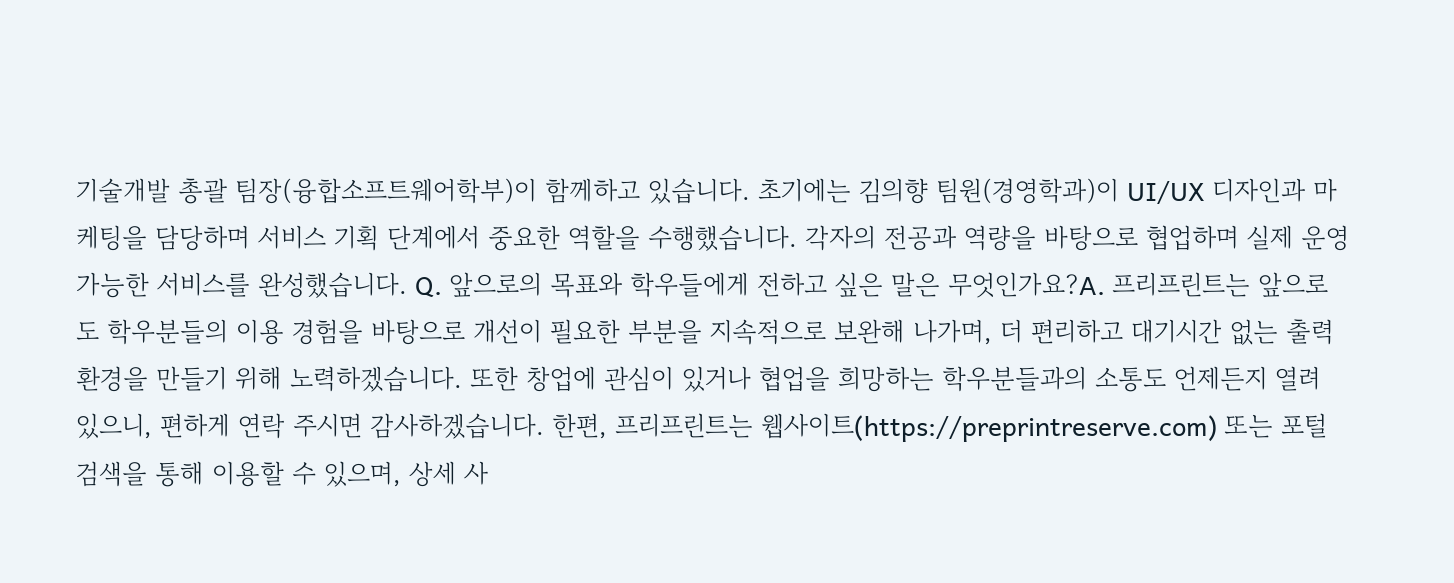기술개발 총괄 팀장(융합소프트웨어학부)이 함께하고 있습니다. 초기에는 김의향 팀원(경영학과)이 UI/UX 디자인과 마케팅을 담당하며 서비스 기획 단계에서 중요한 역할을 수행했습니다. 각자의 전공과 역량을 바탕으로 협업하며 실제 운영 가능한 서비스를 완성했습니다. Q. 앞으로의 목표와 학우들에게 전하고 싶은 말은 무엇인가요?A. 프리프린트는 앞으로도 학우분들의 이용 경험을 바탕으로 개선이 필요한 부분을 지속적으로 보완해 나가며, 더 편리하고 대기시간 없는 출력 환경을 만들기 위해 노력하겠습니다. 또한 창업에 관심이 있거나 협업을 희망하는 학우분들과의 소통도 언제든지 열려 있으니, 편하게 연락 주시면 감사하겠습니다. 한편, 프리프린트는 웹사이트(https://preprintreserve.com) 또는 포털 검색을 통해 이용할 수 있으며, 상세 사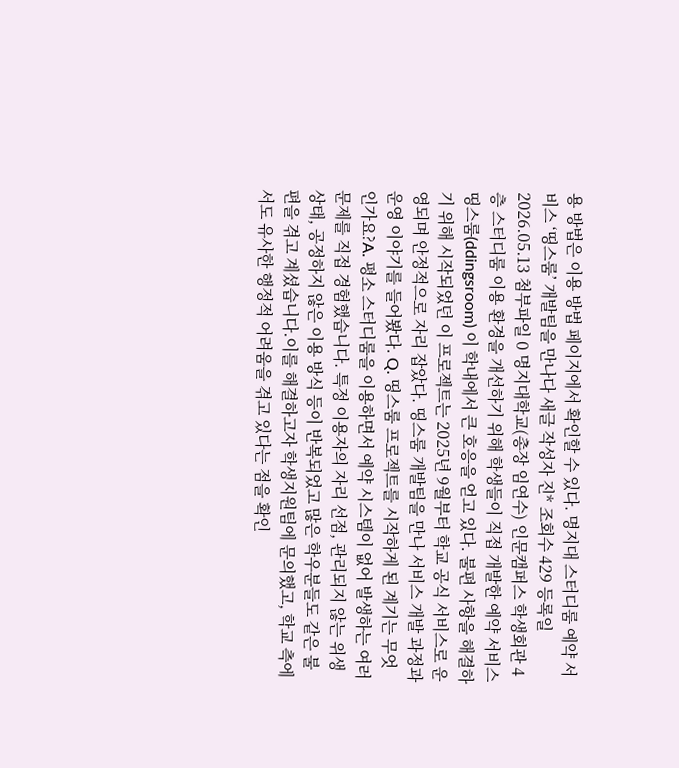용 방법은 이용 방법 페이지에서 확인할 수 있다. 명지대 스터디룸 예약 서비스 ‘띵스룸’ 개발팀을 만나다 새글 작성자 진* 조회수 429 등록일 2026.05.13 첨부파일 0 명지대학교(총장 임연수) 인문캠퍼스 학생회관 4층 스터디룸 이용 환경을 개선하기 위해 학생들이 직접 개발한 예약 서비스 띵스룸(ddingsroom) 이 학내에서 큰 호응을 얻고 있다. 불편 사항을 해결하기 위해 시작되었던 이 프로젝트는 2025년 9월부터 학교 공식 서비스로 운영되며 안정적으로 자리 잡았다. 띵스룸 개발팀을 만나 서비스 개발 과정과 운영 이야기를 들어봤다. Q. 띵스룸 프로젝트를 시작하게 된 계기는 무엇인가요?A. 평소 스터디룸을 이용하면서 예약 시스템이 없어 발생하는 여러 문제를 직접 경험했습니다. 특정 이용자의 자리 선점, 관리되지 않는 위생 상태, 공정하지 않은 이용 방식 등이 반복되었고 많은 학우분들도 같은 불편을 겪고 계셨습니다.이를 해결하고자 학생지원팀에 문의했고, 학교 측에서도 유사한 행정적 어려움을 겪고 있다는 점을 확인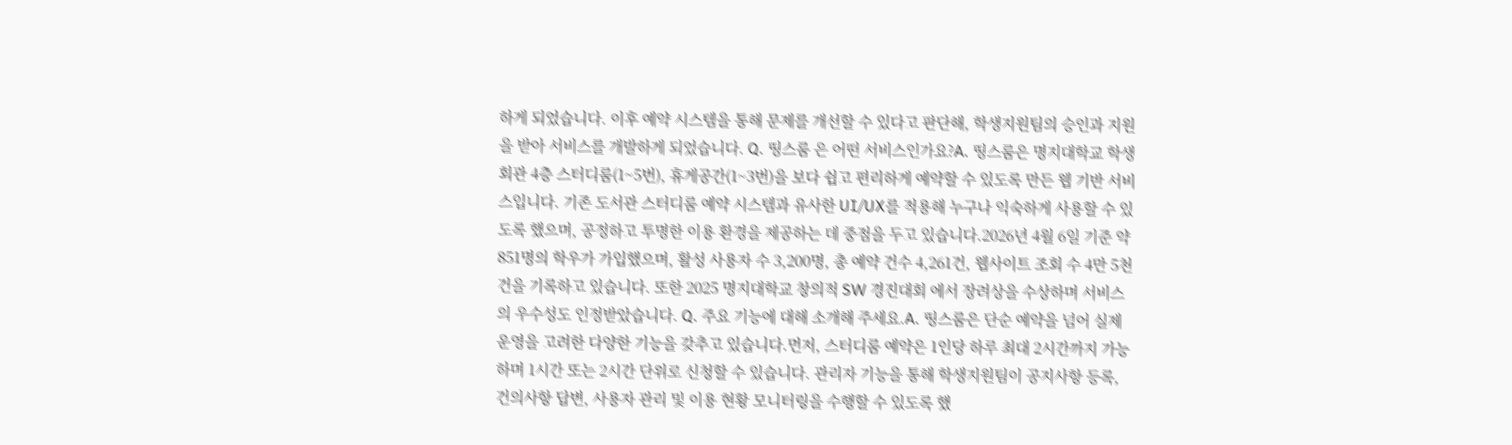하게 되었습니다. 이후 예약 시스템을 통해 문제를 개선할 수 있다고 판단해, 학생지원팀의 승인과 지원을 받아 서비스를 개발하게 되었습니다. Q. 띵스룸 은 어떤 서비스인가요?A. 띵스룸은 명지대학교 학생회관 4층 스터디룸(1~5번), 휴게공간(1~3번)을 보다 쉽고 편리하게 예약할 수 있도록 만든 웹 기반 서비스입니다. 기존 도서관 스터디룸 예약 시스템과 유사한 UI/UX를 적용해 누구나 익숙하게 사용할 수 있도록 했으며, 공정하고 투명한 이용 환경을 제공하는 데 중점을 두고 있습니다.2026년 4월 6일 기준 약 851명의 학우가 가입했으며, 활성 사용자 수 3,200명, 총 예약 건수 4,261건, 웹사이트 조회 수 4만 5천 건을 기록하고 있습니다. 또한 2025 명지대학교 창의적 SW 경진대회 에서 장려상을 수상하며 서비스의 우수성도 인정받았습니다. Q. 주요 기능에 대해 소개해 주세요.A. 띵스룸은 단순 예약을 넘어 실제 운영을 고려한 다양한 기능을 갖추고 있습니다.먼저, 스터디룸 예약은 1인당 하루 최대 2시간까지 가능하며 1시간 또는 2시간 단위로 신청할 수 있습니다. 관리자 기능을 통해 학생지원팀이 공지사항 등록, 건의사항 답변, 사용자 관리 및 이용 현황 모니터링을 수행할 수 있도록 했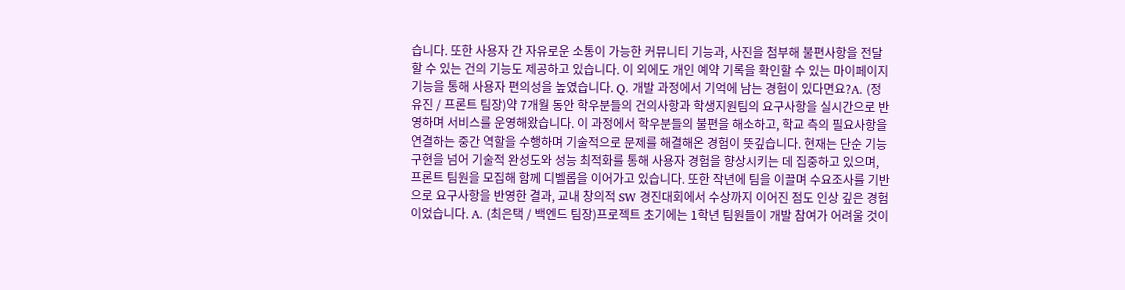습니다. 또한 사용자 간 자유로운 소통이 가능한 커뮤니티 기능과, 사진을 첨부해 불편사항을 전달할 수 있는 건의 기능도 제공하고 있습니다. 이 외에도 개인 예약 기록을 확인할 수 있는 마이페이지 기능을 통해 사용자 편의성을 높였습니다. Q. 개발 과정에서 기억에 남는 경험이 있다면요?A. (정유진 / 프론트 팀장)약 7개월 동안 학우분들의 건의사항과 학생지원팀의 요구사항을 실시간으로 반영하며 서비스를 운영해왔습니다. 이 과정에서 학우분들의 불편을 해소하고, 학교 측의 필요사항을 연결하는 중간 역할을 수행하며 기술적으로 문제를 해결해온 경험이 뜻깊습니다. 현재는 단순 기능 구현을 넘어 기술적 완성도와 성능 최적화를 통해 사용자 경험을 향상시키는 데 집중하고 있으며, 프론트 팀원을 모집해 함께 디벨롭을 이어가고 있습니다. 또한 작년에 팀을 이끌며 수요조사를 기반으로 요구사항을 반영한 결과, 교내 창의적 SW 경진대회에서 수상까지 이어진 점도 인상 깊은 경험이었습니다. A. (최은택 / 백엔드 팀장)프로젝트 초기에는 1학년 팀원들이 개발 참여가 어려울 것이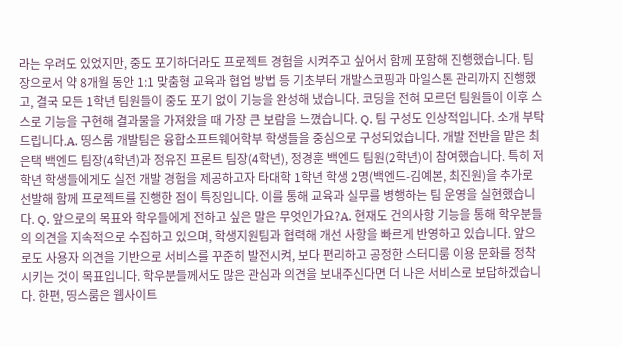라는 우려도 있었지만, 중도 포기하더라도 프로젝트 경험을 시켜주고 싶어서 함께 포함해 진행했습니다. 팀장으로서 약 8개월 동안 1:1 맞춤형 교육과 협업 방법 등 기초부터 개발스코핑과 마일스톤 관리까지 진행했고, 결국 모든 1학년 팀원들이 중도 포기 없이 기능을 완성해 냈습니다. 코딩을 전혀 모르던 팀원들이 이후 스스로 기능을 구현해 결과물을 가져왔을 때 가장 큰 보람을 느꼈습니다. Q. 팀 구성도 인상적입니다. 소개 부탁드립니다.A. 띵스룸 개발팀은 융합소프트웨어학부 학생들을 중심으로 구성되었습니다. 개발 전반을 맡은 최은택 백엔드 팀장(4학년)과 정유진 프론트 팀장(4학년), 정경훈 백엔드 팀원(2학년)이 참여했습니다. 특히 저학년 학생들에게도 실전 개발 경험을 제공하고자 타대학 1학년 학생 2명(백엔드-김예본, 최진원)을 추가로 선발해 함께 프로젝트를 진행한 점이 특징입니다. 이를 통해 교육과 실무를 병행하는 팀 운영을 실현했습니다. Q. 앞으로의 목표와 학우들에게 전하고 싶은 말은 무엇인가요?A. 현재도 건의사항 기능을 통해 학우분들의 의견을 지속적으로 수집하고 있으며, 학생지원팀과 협력해 개선 사항을 빠르게 반영하고 있습니다. 앞으로도 사용자 의견을 기반으로 서비스를 꾸준히 발전시켜, 보다 편리하고 공정한 스터디룸 이용 문화를 정착시키는 것이 목표입니다. 학우분들께서도 많은 관심과 의견을 보내주신다면 더 나은 서비스로 보답하겠습니다. 한편, 띵스룸은 웹사이트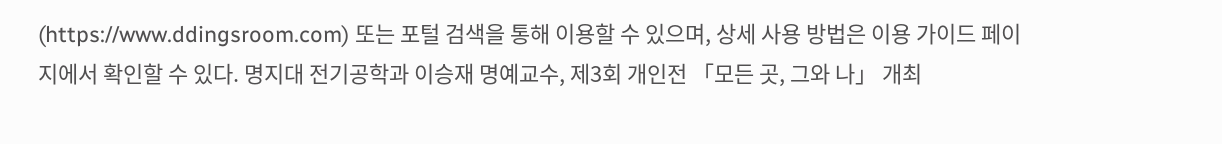(https://www.ddingsroom.com) 또는 포털 검색을 통해 이용할 수 있으며, 상세 사용 방법은 이용 가이드 페이지에서 확인할 수 있다. 명지대 전기공학과 이승재 명예교수, 제3회 개인전 「모든 곳, 그와 나」 개최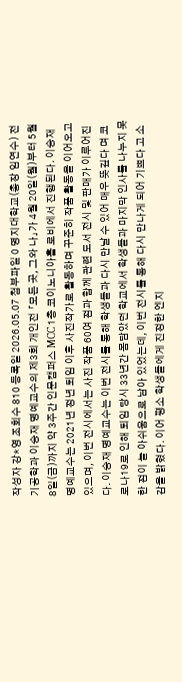작성자 강*영 조회수 810 등록일 2026.05.07 첨부파일 0 명지대학교(총장 임연수) 전기공학과 이승재 명예교수의 제3회 개인전 「모든 곳, 그와 나」가 4월 20일(월)부터 5월 8일(금)까지 약 3주간 인문캠퍼스 MCC 1층 코이노니아홀 로비에서 진행된다. 이승재 명예교수는 2021년 정년 퇴임 이후 사진작가로 활동하며 꾸준히 작품 활동을 이어오고 있으며, 이번 전시에서는 사진 작품 60여 점과 함께 관련 도서 전시 및 판매가 이루어진다. 이승재 명예교수는 이번 전시를 통해 학생들과 다시 만날 수 있어 매우 뜻깊다 며 코로나19로 인해 퇴임 당시 33년간 몸담았던 학교에서 학생들과 마지막 인사를 나누지 못한 점이 늘 아쉬움으로 남아 있었는데, 이번 전시를 통해 다시 만나게 되어 기쁘다 고 소감을 밝혔다. 이어 평소 학생들에게 진정한 엔지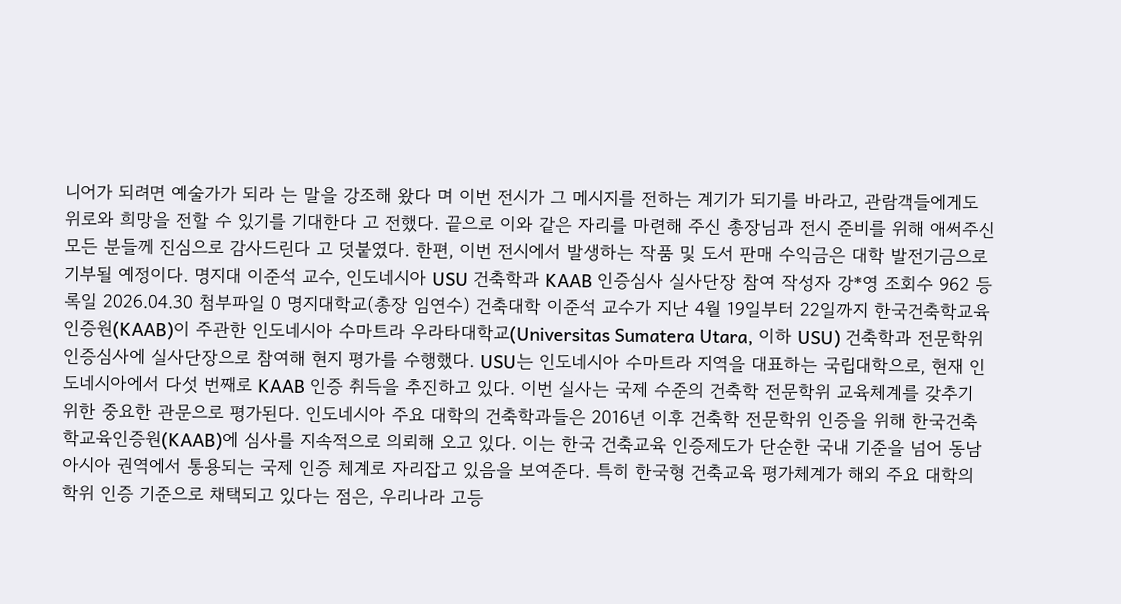니어가 되려면 예술가가 되라 는 말을 강조해 왔다 며 이번 전시가 그 메시지를 전하는 계기가 되기를 바라고, 관람객들에게도 위로와 희망을 전할 수 있기를 기대한다 고 전했다. 끝으로 이와 같은 자리를 마련해 주신 총장님과 전시 준비를 위해 애써주신 모든 분들께 진심으로 감사드린다 고 덧붙였다. 한편, 이번 전시에서 발생하는 작품 및 도서 판매 수익금은 대학 발전기금으로 기부될 예정이다. 명지대 이준석 교수, 인도네시아 USU 건축학과 KAAB 인증심사 실사단장 참여 작성자 강*영 조회수 962 등록일 2026.04.30 첨부파일 0 명지대학교(총장 임연수) 건축대학 이준석 교수가 지난 4월 19일부터 22일까지 한국건축학교육인증원(KAAB)이 주관한 인도네시아 수마트라 우라타대학교(Universitas Sumatera Utara, 이하 USU) 건축학과 전문학위 인증심사에 실사단장으로 참여해 현지 평가를 수행했다. USU는 인도네시아 수마트라 지역을 대표하는 국립대학으로, 현재 인도네시아에서 다섯 번째로 KAAB 인증 취득을 추진하고 있다. 이번 실사는 국제 수준의 건축학 전문학위 교육체계를 갖추기 위한 중요한 관문으로 평가된다. 인도네시아 주요 대학의 건축학과들은 2016년 이후 건축학 전문학위 인증을 위해 한국건축학교육인증원(KAAB)에 심사를 지속적으로 의뢰해 오고 있다. 이는 한국 건축교육 인증제도가 단순한 국내 기준을 넘어 동남아시아 권역에서 통용되는 국제 인증 체계로 자리잡고 있음을 보여준다. 특히 한국형 건축교육 평가체계가 해외 주요 대학의 학위 인증 기준으로 채택되고 있다는 점은, 우리나라 고등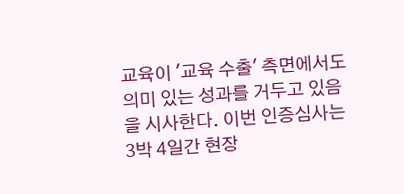교육이 '교육 수출' 측면에서도 의미 있는 성과를 거두고 있음을 시사한다. 이번 인증심사는 3박 4일간 현장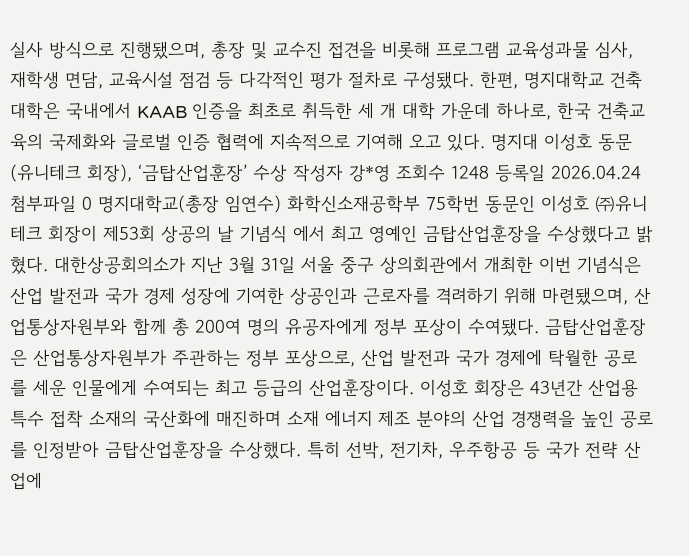실사 방식으로 진행됐으며, 총장 및 교수진 접견을 비롯해 프로그램 교육성과물 심사, 재학생 면담, 교육시설 점검 등 다각적인 평가 절차로 구성됐다. 한편, 명지대학교 건축대학은 국내에서 KAAB 인증을 최초로 취득한 세 개 대학 가운데 하나로, 한국 건축교육의 국제화와 글로벌 인증 협력에 지속적으로 기여해 오고 있다. 명지대 이성호 동문(유니테크 회장), ‘금탑산업훈장’ 수상 작성자 강*영 조회수 1248 등록일 2026.04.24 첨부파일 0 명지대학교(총장 임연수) 화학신소재공학부 75학번 동문인 이성호 ㈜유니테크 회장이 제53회 상공의 날 기념식 에서 최고 영예인 금탑산업훈장을 수상했다고 밝혔다. 대한상공회의소가 지난 3월 31일 서울 중구 상의회관에서 개최한 이번 기념식은 산업 발전과 국가 경제 성장에 기여한 상공인과 근로자를 격려하기 위해 마련됐으며, 산업통상자원부와 함께 총 200여 명의 유공자에게 정부 포상이 수여됐다. 금탑산업훈장은 산업통상자원부가 주관하는 정부 포상으로, 산업 발전과 국가 경제에 탁월한 공로를 세운 인물에게 수여되는 최고 등급의 산업훈장이다. 이성호 회장은 43년간 산업용 특수 접착 소재의 국산화에 매진하며 소재 에너지 제조 분야의 산업 경쟁력을 높인 공로를 인정받아 금탑산업훈장을 수상했다. 특히 선박, 전기차, 우주항공 등 국가 전략 산업에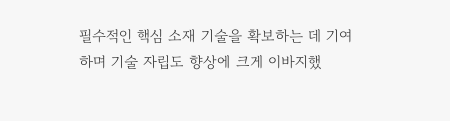필수적인 핵심 소재 기술을 확보하는 데 기여하며 기술 자립도 향상에 크게 이바지했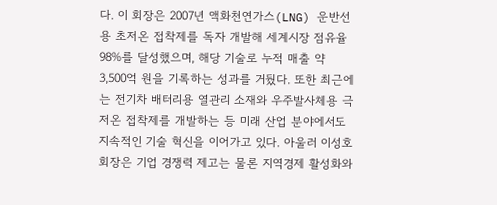다. 이 회장은 2007년 액화천연가스(LNG) 운반선용 초저온 접착제를 독자 개발해 세계시장 점유율 98%를 달성했으며, 해당 기술로 누적 매출 약 3,500억 원을 기록하는 성과를 거뒀다. 또한 최근에는 전기차 배터리용 열관리 소재와 우주발사체용 극저온 접착제를 개발하는 등 미래 산업 분야에서도 지속적인 기술 혁신을 이어가고 있다. 아울러 이성호 회장은 기업 경쟁력 제고는 물론 지역경제 활성화와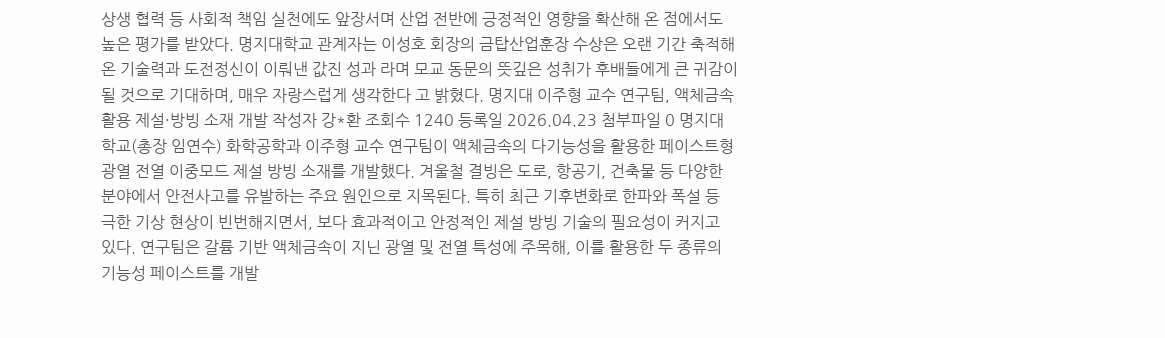상생 협력 등 사회적 책임 실천에도 앞장서며 산업 전반에 긍정적인 영향을 확산해 온 점에서도 높은 평가를 받았다. 명지대학교 관계자는 이성호 회장의 금탑산업훈장 수상은 오랜 기간 축적해 온 기술력과 도전정신이 이뤄낸 값진 성과 라며 모교 동문의 뜻깊은 성취가 후배들에게 큰 귀감이 될 것으로 기대하며, 매우 자랑스럽게 생각한다 고 밝혔다. 명지대 이주형 교수 연구팀, 액체금속 활용 제설·방빙 소재 개발 작성자 강*환 조회수 1240 등록일 2026.04.23 첨부파일 0 명지대학교(총장 임연수) 화학공학과 이주형 교수 연구팀이 액체금속의 다기능성을 활용한 페이스트형 광열 전열 이중모드 제설 방빙 소재를 개발했다. 겨울철 결빙은 도로, 항공기, 건축물 등 다양한 분야에서 안전사고를 유발하는 주요 원인으로 지목된다. 특히 최근 기후변화로 한파와 폭설 등 극한 기상 현상이 빈번해지면서, 보다 효과적이고 안정적인 제설 방빙 기술의 필요성이 커지고 있다. 연구팀은 갈륨 기반 액체금속이 지닌 광열 및 전열 특성에 주목해, 이를 활용한 두 종류의 기능성 페이스트를 개발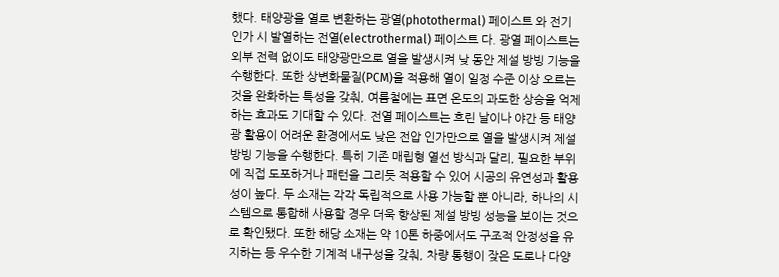했다. 태양광을 열로 변환하는 광열(photothermal) 페이스트 와 전기 인가 시 발열하는 전열(electrothermal) 페이스트 다. 광열 페이스트는 외부 전력 없이도 태양광만으로 열을 발생시켜 낮 동안 제설 방빙 기능을 수행한다. 또한 상변화물질(PCM)을 적용해 열이 일정 수준 이상 오르는 것을 완화하는 특성을 갖춰, 여름철에는 표면 온도의 과도한 상승을 억제하는 효과도 기대할 수 있다. 전열 페이스트는 흐린 날이나 야간 등 태양광 활용이 어려운 환경에서도 낮은 전압 인가만으로 열을 발생시켜 제설 방빙 기능을 수행한다. 특히 기존 매립형 열선 방식과 달리, 필요한 부위에 직접 도포하거나 패턴을 그리듯 적용할 수 있어 시공의 유연성과 활용성이 높다. 두 소재는 각각 독립적으로 사용 가능할 뿐 아니라, 하나의 시스템으로 통합해 사용할 경우 더욱 향상된 제설 방빙 성능을 보이는 것으로 확인됐다. 또한 해당 소재는 약 10톤 하중에서도 구조적 안정성을 유지하는 등 우수한 기계적 내구성을 갖춰, 차량 통행이 잦은 도로나 다양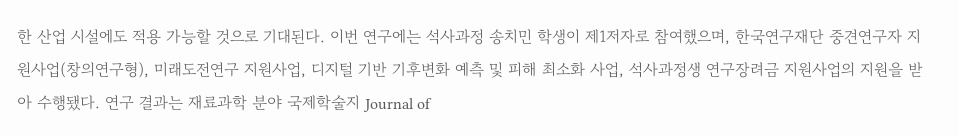한 산업 시설에도 적용 가능할 것으로 기대된다. 이번 연구에는 석사과정 송치민 학생이 제1저자로 참여했으며, 한국연구재단 중견연구자 지원사업(창의연구형), 미래도전연구 지원사업, 디지털 기반 기후변화 예측 및 피해 최소화 사업, 석사과정생 연구장려금 지원사업의 지원을 받아 수행됐다. 연구 결과는 재료과학 분야 국제학술지 Journal of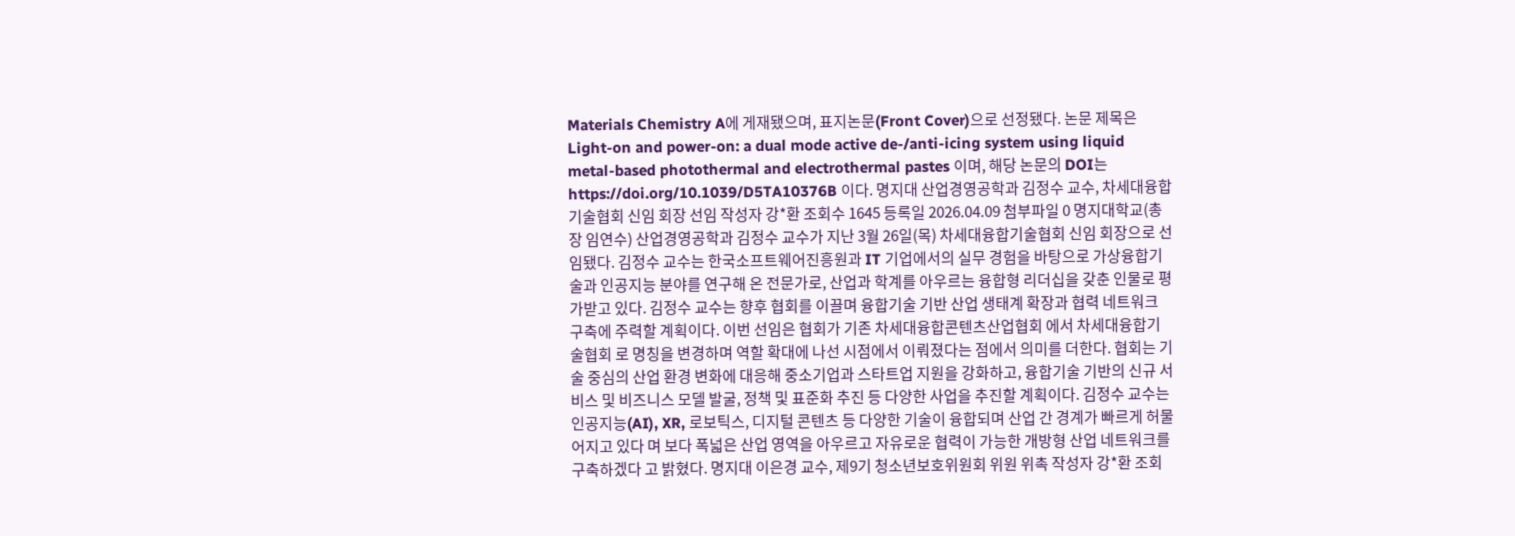Materials Chemistry A에 게재됐으며, 표지논문(Front Cover)으로 선정됐다. 논문 제목은 Light-on and power-on: a dual mode active de-/anti-icing system using liquid metal-based photothermal and electrothermal pastes 이며, 해당 논문의 DOI는 https://doi.org/10.1039/D5TA10376B 이다. 명지대 산업경영공학과 김정수 교수, 차세대융합기술협회 신임 회장 선임 작성자 강*환 조회수 1645 등록일 2026.04.09 첨부파일 0 명지대학교(총장 임연수) 산업경영공학과 김정수 교수가 지난 3월 26일(목) 차세대융합기술협회 신임 회장으로 선임됐다. 김정수 교수는 한국소프트웨어진흥원과 IT 기업에서의 실무 경험을 바탕으로 가상융합기술과 인공지능 분야를 연구해 온 전문가로, 산업과 학계를 아우르는 융합형 리더십을 갖춘 인물로 평가받고 있다. 김정수 교수는 향후 협회를 이끌며 융합기술 기반 산업 생태계 확장과 협력 네트워크 구축에 주력할 계획이다. 이번 선임은 협회가 기존 차세대융합콘텐츠산업협회 에서 차세대융합기술협회 로 명칭을 변경하며 역할 확대에 나선 시점에서 이뤄졌다는 점에서 의미를 더한다. 협회는 기술 중심의 산업 환경 변화에 대응해 중소기업과 스타트업 지원을 강화하고, 융합기술 기반의 신규 서비스 및 비즈니스 모델 발굴, 정책 및 표준화 추진 등 다양한 사업을 추진할 계획이다. 김정수 교수는 인공지능(AI), XR, 로보틱스, 디지털 콘텐츠 등 다양한 기술이 융합되며 산업 간 경계가 빠르게 허물어지고 있다 며 보다 폭넓은 산업 영역을 아우르고 자유로운 협력이 가능한 개방형 산업 네트워크를 구축하겠다 고 밝혔다. 명지대 이은경 교수, 제9기 청소년보호위원회 위원 위촉 작성자 강*환 조회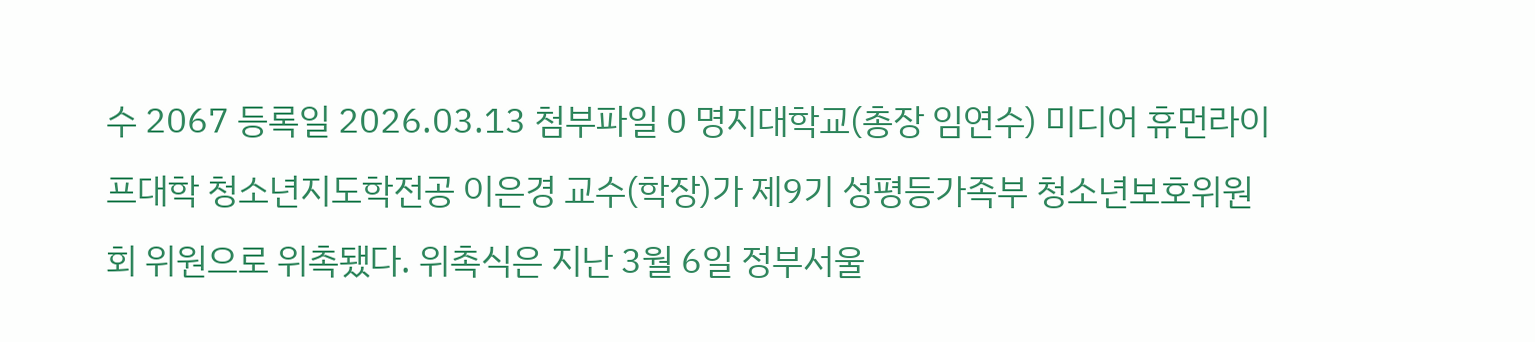수 2067 등록일 2026.03.13 첨부파일 0 명지대학교(총장 임연수) 미디어 휴먼라이프대학 청소년지도학전공 이은경 교수(학장)가 제9기 성평등가족부 청소년보호위원회 위원으로 위촉됐다. 위촉식은 지난 3월 6일 정부서울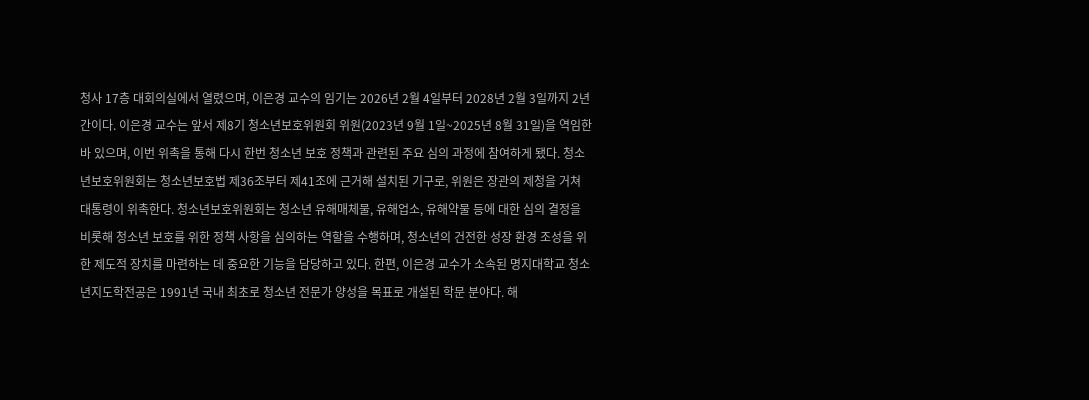청사 17층 대회의실에서 열렸으며, 이은경 교수의 임기는 2026년 2월 4일부터 2028년 2월 3일까지 2년간이다. 이은경 교수는 앞서 제8기 청소년보호위원회 위원(2023년 9월 1일~2025년 8월 31일)을 역임한 바 있으며, 이번 위촉을 통해 다시 한번 청소년 보호 정책과 관련된 주요 심의 과정에 참여하게 됐다. 청소년보호위원회는 청소년보호법 제36조부터 제41조에 근거해 설치된 기구로, 위원은 장관의 제청을 거쳐 대통령이 위촉한다. 청소년보호위원회는 청소년 유해매체물, 유해업소, 유해약물 등에 대한 심의 결정을 비롯해 청소년 보호를 위한 정책 사항을 심의하는 역할을 수행하며, 청소년의 건전한 성장 환경 조성을 위한 제도적 장치를 마련하는 데 중요한 기능을 담당하고 있다. 한편, 이은경 교수가 소속된 명지대학교 청소년지도학전공은 1991년 국내 최초로 청소년 전문가 양성을 목표로 개설된 학문 분야다. 해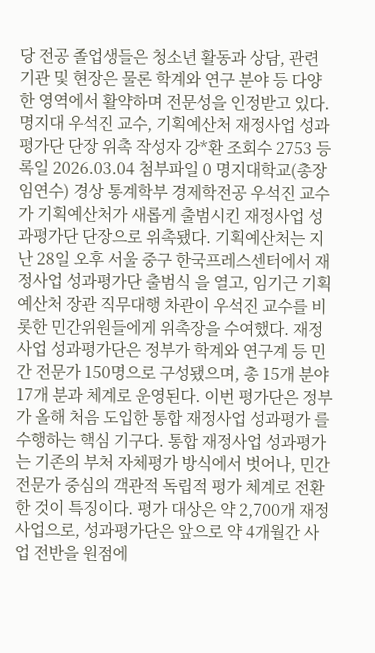당 전공 졸업생들은 청소년 활동과 상담, 관련 기관 및 현장은 물론 학계와 연구 분야 등 다양한 영역에서 활약하며 전문성을 인정받고 있다. 명지대 우석진 교수, 기획예산처 재정사업 성과평가단 단장 위촉 작성자 강*환 조회수 2753 등록일 2026.03.04 첨부파일 0 명지대학교(총장 임연수) 경상 통계학부 경제학전공 우석진 교수가 기획예산처가 새롭게 출범시킨 재정사업 성과평가단 단장으로 위촉됐다. 기획예산처는 지난 28일 오후 서울 중구 한국프레스센터에서 재정사업 성과평가단 출범식 을 열고, 임기근 기획예산처 장관 직무대행 차관이 우석진 교수를 비롯한 민간위원들에게 위촉장을 수여했다. 재정사업 성과평가단은 정부가 학계와 연구계 등 민간 전문가 150명으로 구성됐으며, 총 15개 분야 17개 분과 체계로 운영된다. 이번 평가단은 정부가 올해 처음 도입한 통합 재정사업 성과평가 를 수행하는 핵심 기구다. 통합 재정사업 성과평가는 기존의 부처 자체평가 방식에서 벗어나, 민간 전문가 중심의 객관적 독립적 평가 체계로 전환한 것이 특징이다. 평가 대상은 약 2,700개 재정사업으로, 성과평가단은 앞으로 약 4개월간 사업 전반을 원점에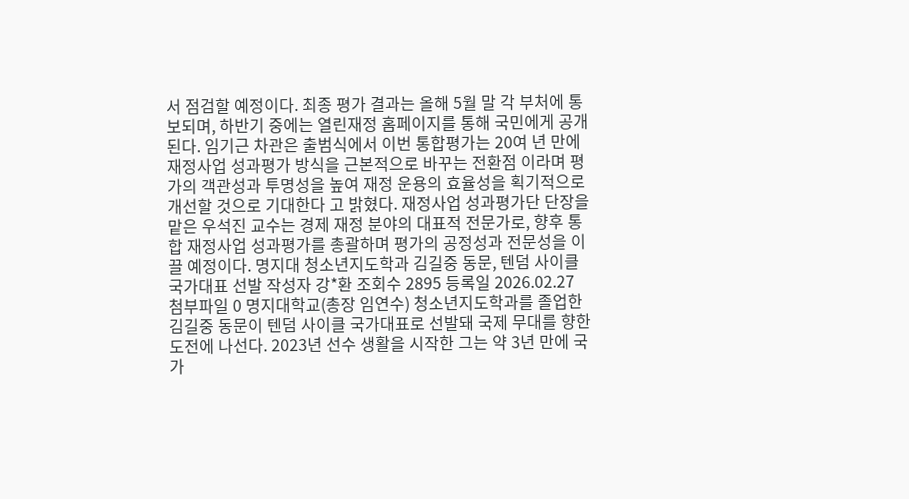서 점검할 예정이다. 최종 평가 결과는 올해 5월 말 각 부처에 통보되며, 하반기 중에는 열린재정 홈페이지를 통해 국민에게 공개된다. 임기근 차관은 출범식에서 이번 통합평가는 20여 년 만에 재정사업 성과평가 방식을 근본적으로 바꾸는 전환점 이라며 평가의 객관성과 투명성을 높여 재정 운용의 효율성을 획기적으로 개선할 것으로 기대한다 고 밝혔다. 재정사업 성과평가단 단장을 맡은 우석진 교수는 경제 재정 분야의 대표적 전문가로, 향후 통합 재정사업 성과평가를 총괄하며 평가의 공정성과 전문성을 이끌 예정이다. 명지대 청소년지도학과 김길중 동문, 텐덤 사이클 국가대표 선발 작성자 강*환 조회수 2895 등록일 2026.02.27 첨부파일 0 명지대학교(총장 임연수) 청소년지도학과를 졸업한 김길중 동문이 텐덤 사이클 국가대표로 선발돼 국제 무대를 향한 도전에 나선다. 2023년 선수 생활을 시작한 그는 약 3년 만에 국가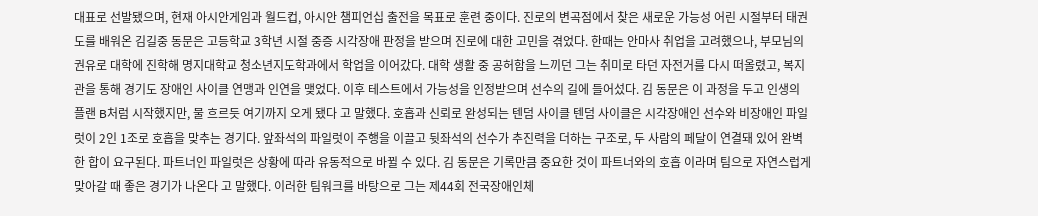대표로 선발됐으며, 현재 아시안게임과 월드컵, 아시안 챔피언십 출전을 목표로 훈련 중이다. 진로의 변곡점에서 찾은 새로운 가능성 어린 시절부터 태권도를 배워온 김길중 동문은 고등학교 3학년 시절 중증 시각장애 판정을 받으며 진로에 대한 고민을 겪었다. 한때는 안마사 취업을 고려했으나, 부모님의 권유로 대학에 진학해 명지대학교 청소년지도학과에서 학업을 이어갔다. 대학 생활 중 공허함을 느끼던 그는 취미로 타던 자전거를 다시 떠올렸고, 복지관을 통해 경기도 장애인 사이클 연맹과 인연을 맺었다. 이후 테스트에서 가능성을 인정받으며 선수의 길에 들어섰다. 김 동문은 이 과정을 두고 인생의 플랜 B처럼 시작했지만, 물 흐르듯 여기까지 오게 됐다 고 말했다. 호흡과 신뢰로 완성되는 텐덤 사이클 텐덤 사이클은 시각장애인 선수와 비장애인 파일럿이 2인 1조로 호흡을 맞추는 경기다. 앞좌석의 파일럿이 주행을 이끌고 뒷좌석의 선수가 추진력을 더하는 구조로, 두 사람의 페달이 연결돼 있어 완벽한 합이 요구된다. 파트너인 파일럿은 상황에 따라 유동적으로 바뀔 수 있다. 김 동문은 기록만큼 중요한 것이 파트너와의 호흡 이라며 팀으로 자연스럽게 맞아갈 때 좋은 경기가 나온다 고 말했다. 이러한 팀워크를 바탕으로 그는 제44회 전국장애인체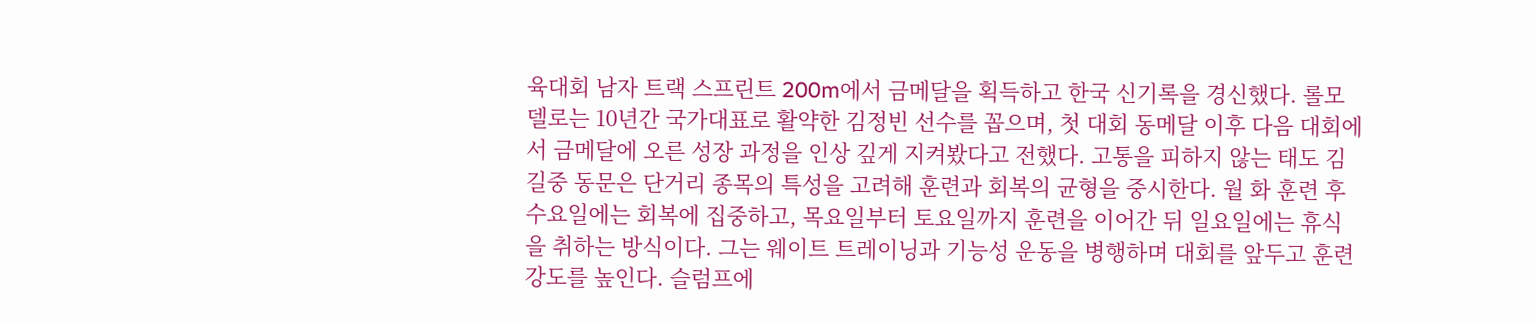육대회 남자 트랙 스프린트 200m에서 금메달을 획득하고 한국 신기록을 경신했다. 롤모델로는 10년간 국가대표로 활약한 김정빈 선수를 꼽으며, 첫 대회 동메달 이후 다음 대회에서 금메달에 오른 성장 과정을 인상 깊게 지켜봤다고 전했다. 고통을 피하지 않는 태도 김길중 동문은 단거리 종목의 특성을 고려해 훈련과 회복의 균형을 중시한다. 월 화 훈련 후 수요일에는 회복에 집중하고, 목요일부터 토요일까지 훈련을 이어간 뒤 일요일에는 휴식을 취하는 방식이다. 그는 웨이트 트레이닝과 기능성 운동을 병행하며 대회를 앞두고 훈련 강도를 높인다. 슬럼프에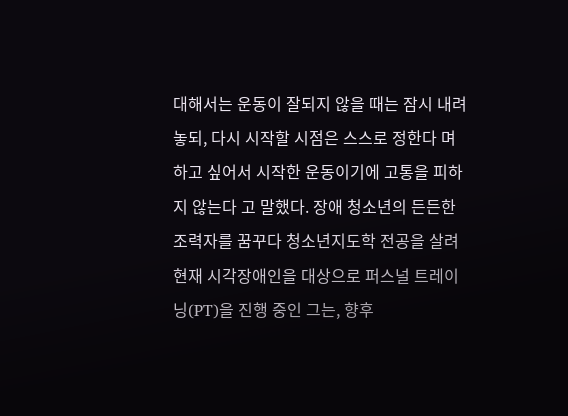대해서는 운동이 잘되지 않을 때는 잠시 내려놓되, 다시 시작할 시점은 스스로 정한다 며 하고 싶어서 시작한 운동이기에 고통을 피하지 않는다 고 말했다. 장애 청소년의 든든한 조력자를 꿈꾸다 청소년지도학 전공을 살려 현재 시각장애인을 대상으로 퍼스널 트레이닝(PT)을 진행 중인 그는, 향후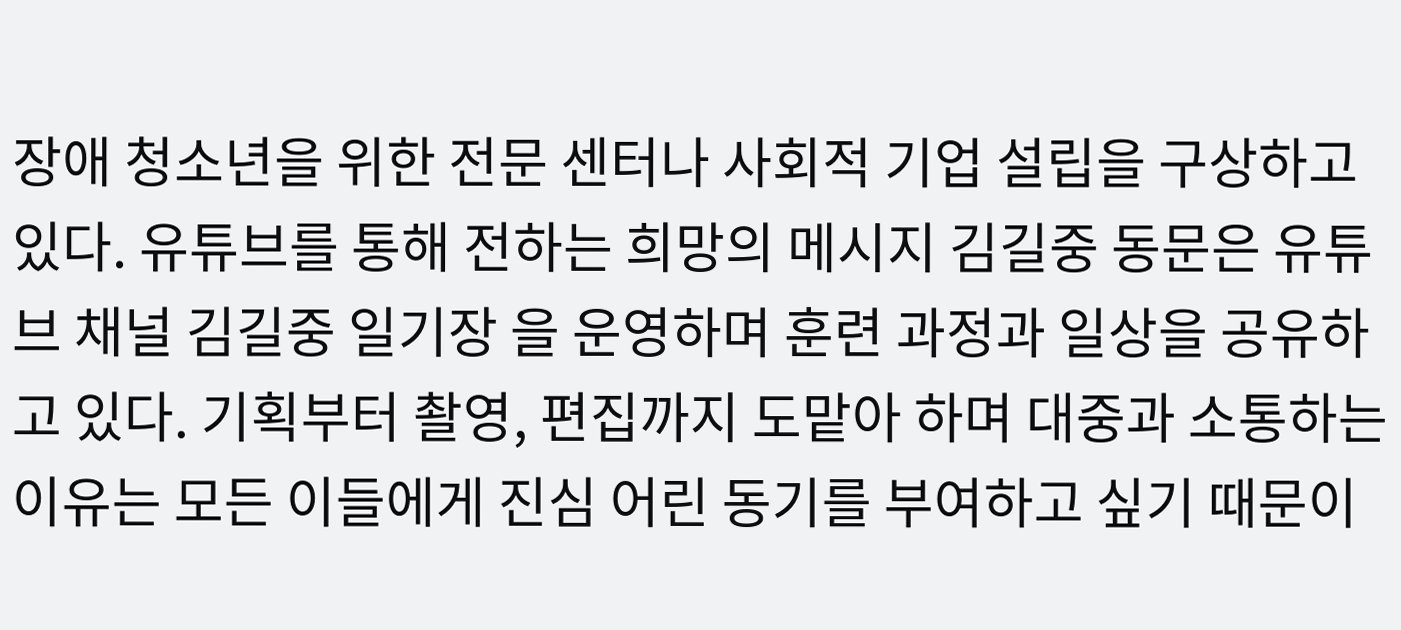장애 청소년을 위한 전문 센터나 사회적 기업 설립을 구상하고 있다. 유튜브를 통해 전하는 희망의 메시지 김길중 동문은 유튜브 채널 김길중 일기장 을 운영하며 훈련 과정과 일상을 공유하고 있다. 기획부터 촬영, 편집까지 도맡아 하며 대중과 소통하는 이유는 모든 이들에게 진심 어린 동기를 부여하고 싶기 때문이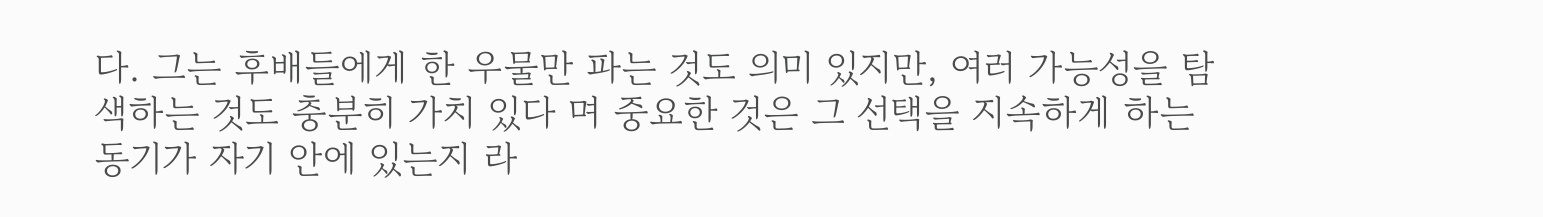다. 그는 후배들에게 한 우물만 파는 것도 의미 있지만, 여러 가능성을 탐색하는 것도 충분히 가치 있다 며 중요한 것은 그 선택을 지속하게 하는 동기가 자기 안에 있는지 라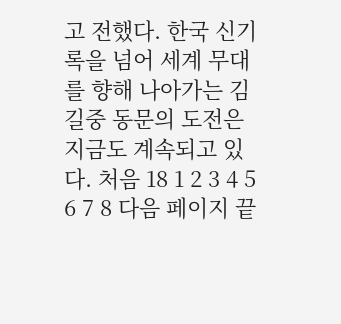고 전했다. 한국 신기록을 넘어 세계 무대를 향해 나아가는 김길중 동문의 도전은 지금도 계속되고 있다. 처음 18 1 2 3 4 5 6 7 8 다음 페이지 끝